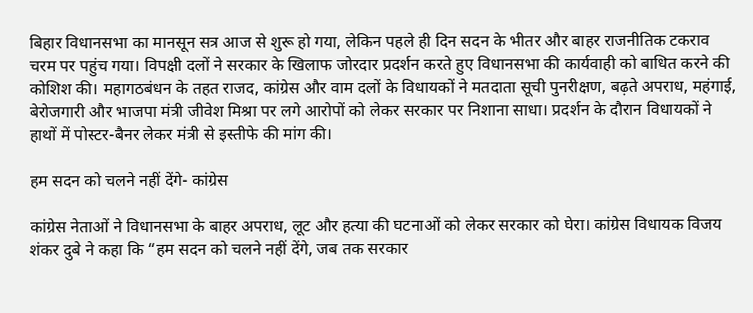बिहार विधानसभा का मानसून सत्र आज से शुरू हो गया, लेकिन पहले ही दिन सदन के भीतर और बाहर राजनीतिक टकराव चरम पर पहुंच गया। विपक्षी दलों ने सरकार के खिलाफ जोरदार प्रदर्शन करते हुए विधानसभा की कार्यवाही को बाधित करने की कोशिश की। महागठबंधन के तहत राजद, कांग्रेस और वाम दलों के विधायकों ने मतदाता सूची पुनरीक्षण, बढ़ते अपराध, महंगाई, बेरोजगारी और भाजपा मंत्री जीवेश मिश्रा पर लगे आरोपों को लेकर सरकार पर निशाना साधा। प्रदर्शन के दौरान विधायकों ने हाथों में पोस्टर-बैनर लेकर मंत्री से इस्तीफे की मांग की।

हम सदन को चलने नहीं देंगे- कांग्रेस

कांग्रेस नेताओं ने विधानसभा के बाहर अपराध, लूट और हत्या की घटनाओं को लेकर सरकार को घेरा। कांग्रेस विधायक विजय शंकर दुबे ने कहा कि “हम सदन को चलने नहीं देंगे, जब तक सरकार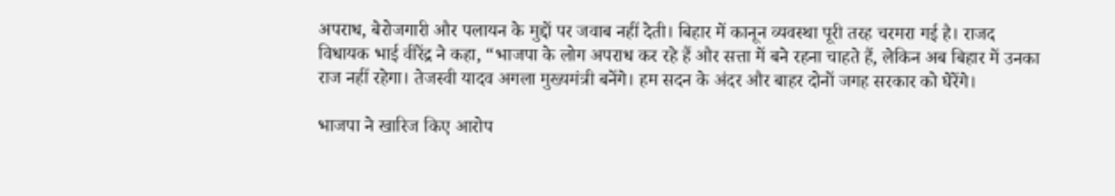अपराध, बेरोजगारी और पलायन के मुद्दों पर जवाब नहीं देती। बिहार में कानून व्यवस्था पूरी तरह चरमरा गई है। राजद विधायक भाई वीरेंद्र ने कहा, “भाजपा के लोग अपराध कर रहे हैं और सत्ता में बने रहना चाहते हैं, लेकिन अब बिहार में उनका राज नहीं रहेगा। तेजस्वी यादव अगला मुख्यमंत्री बनेंगे। हम सदन के अंदर और बाहर दोनों जगह सरकार को घेरेंगे।

भाजपा ने खारिज किए आरोप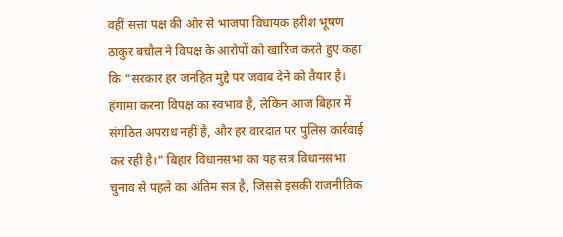वहीं सत्ता पक्ष की ओर से भाजपा विधायक हरीश भूषण ठाकुर बचौल ने विपक्ष के आरोपों को खारिज करते हुए कहा कि “सरकार हर जनहित मुद्दे पर जवाब देने को तैयार है। हंगामा करना विपक्ष का स्वभाव है, लेकिन आज बिहार में संगठित अपराध नहीं है, और हर वारदात पर पुलिस कार्रवाई कर रही है।” बिहार विधानसभा का यह सत्र विधानसभा चुनाव से पहले का अंतिम सत्र है, जिससे इसकी राजनीतिक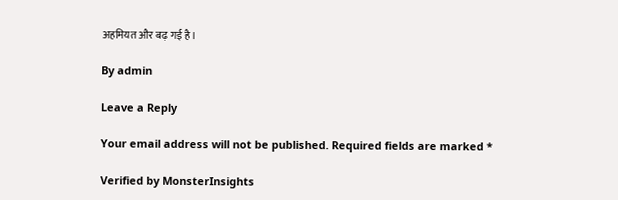अहमियत और बढ़ गई है।

By admin

Leave a Reply

Your email address will not be published. Required fields are marked *

Verified by MonsterInsights